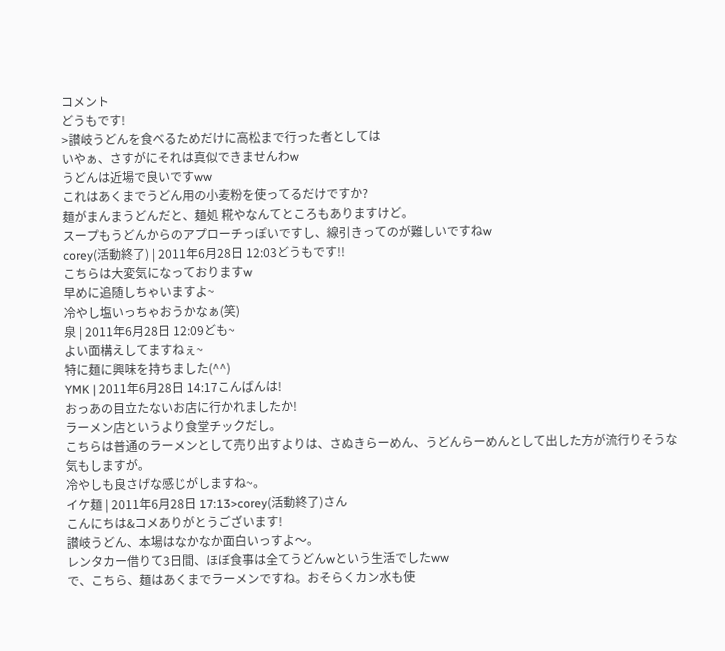コメント
どうもです!
>讃岐うどんを食べるためだけに高松まで行った者としては
いやぁ、さすがにそれは真似できませんわw
うどんは近場で良いですww
これはあくまでうどん用の小麦粉を使ってるだけですか?
麺がまんまうどんだと、麺処 糀やなんてところもありますけど。
スープもうどんからのアプローチっぽいですし、線引きってのが難しいですねw
corey(活動終了) | 2011年6月28日 12:03どうもです!!
こちらは大変気になっておりますw
早めに追随しちゃいますよ~
冷やし塩いっちゃおうかなぁ(笑)
泉 | 2011年6月28日 12:09ども~
よい面構えしてますねぇ~
特に麺に興味を持ちました(^^)
YMK | 2011年6月28日 14:17こんばんは!
おっあの目立たないお店に行かれましたか!
ラーメン店というより食堂チックだし。
こちらは普通のラーメンとして売り出すよりは、さぬきらーめん、うどんらーめんとして出した方が流行りそうな気もしますが。
冷やしも良さげな感じがしますね~。
イケ麺 | 2011年6月28日 17:13>corey(活動終了)さん
こんにちは&コメありがとうございます!
讃岐うどん、本場はなかなか面白いっすよ〜。
レンタカー借りて3日間、ほぼ食事は全てうどんwという生活でしたww
で、こちら、麺はあくまでラーメンですね。おそらくカン水も使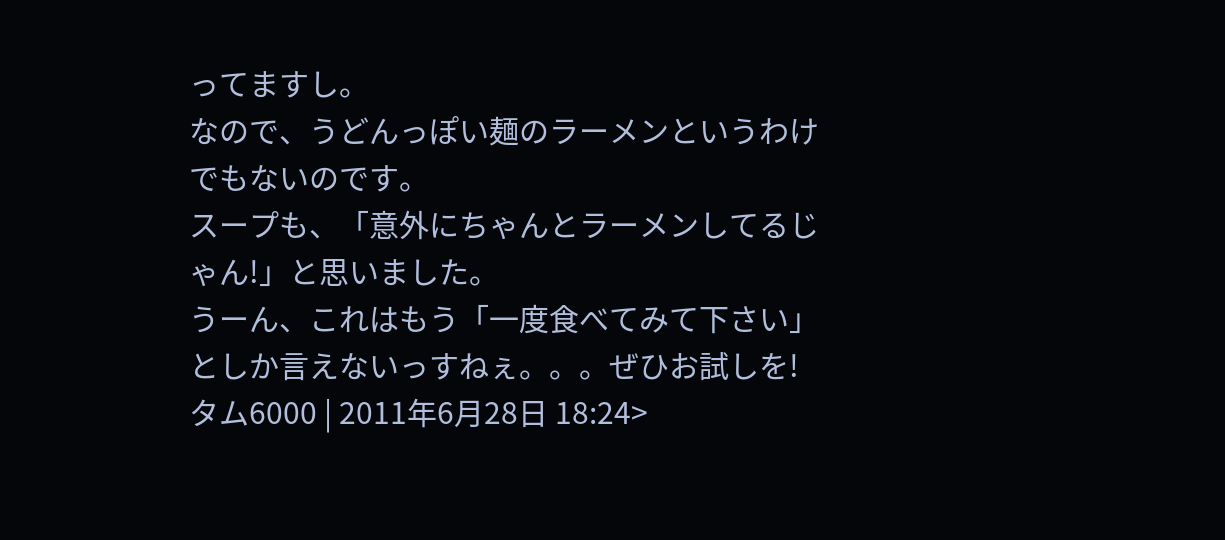ってますし。
なので、うどんっぽい麺のラーメンというわけでもないのです。
スープも、「意外にちゃんとラーメンしてるじゃん!」と思いました。
うーん、これはもう「一度食べてみて下さい」としか言えないっすねぇ。。。ぜひお試しを!
タム6000 | 2011年6月28日 18:24>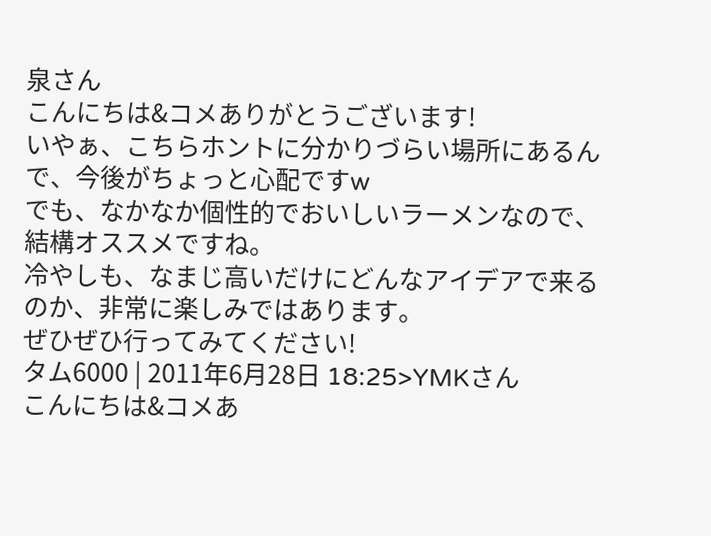泉さん
こんにちは&コメありがとうございます!
いやぁ、こちらホントに分かりづらい場所にあるんで、今後がちょっと心配ですw
でも、なかなか個性的でおいしいラーメンなので、結構オススメですね。
冷やしも、なまじ高いだけにどんなアイデアで来るのか、非常に楽しみではあります。
ぜひぜひ行ってみてください!
タム6000 | 2011年6月28日 18:25>YMKさん
こんにちは&コメあ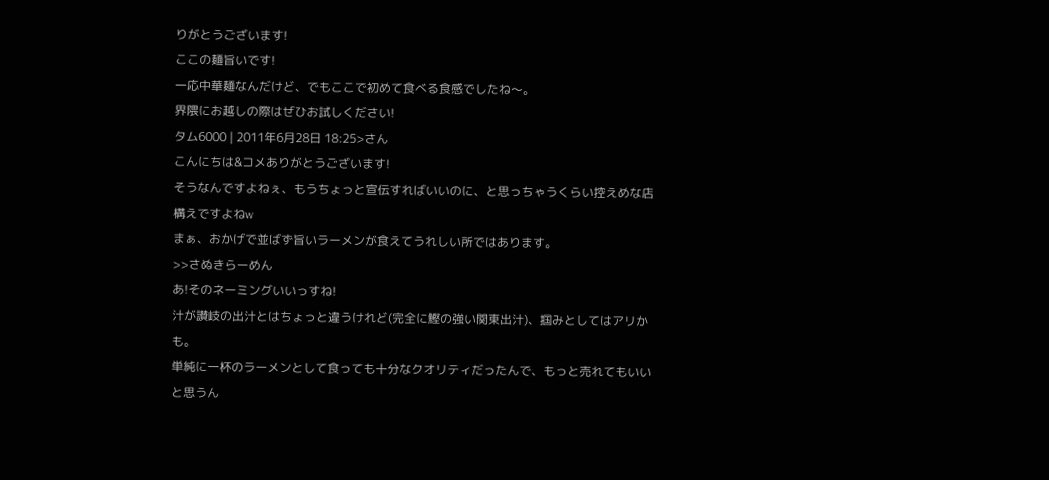りがとうございます!
ここの麺旨いです!
一応中華麺なんだけど、でもここで初めて食べる食感でしたね〜。
界隈にお越しの際はぜひお試しください!
タム6000 | 2011年6月28日 18:25>さん
こんにちは&コメありがとうございます!
そうなんですよねぇ、もうちょっと宣伝すればいいのに、と思っちゃうくらい控えめな店構えですよねw
まぁ、おかげで並ばず旨いラーメンが食えてうれしい所ではあります。
>>さぬきらーめん
あ!そのネーミングいいっすね!
汁が讃岐の出汁とはちょっと違うけれど(完全に鰹の強い関東出汁)、掴みとしてはアリかも。
単純に一杯のラーメンとして食っても十分なクオリティだったんで、もっと売れてもいいと思うん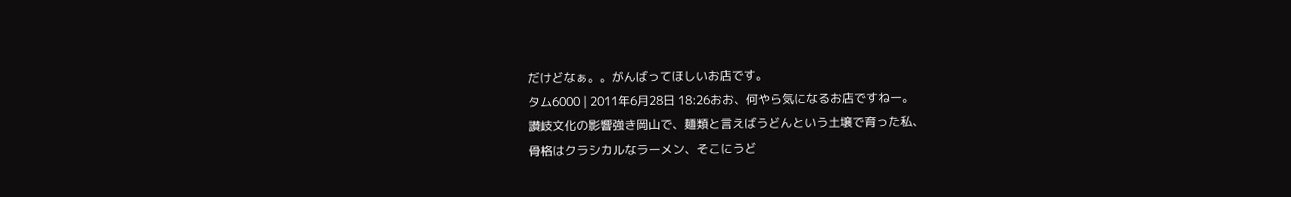だけどなぁ。。がんばってほしいお店です。
タム6000 | 2011年6月28日 18:26おお、何やら気になるお店ですねー。
讃岐文化の影響強き岡山で、麺類と言えばうどんという土壌で育った私、
骨格はクラシカルなラーメン、そこにうど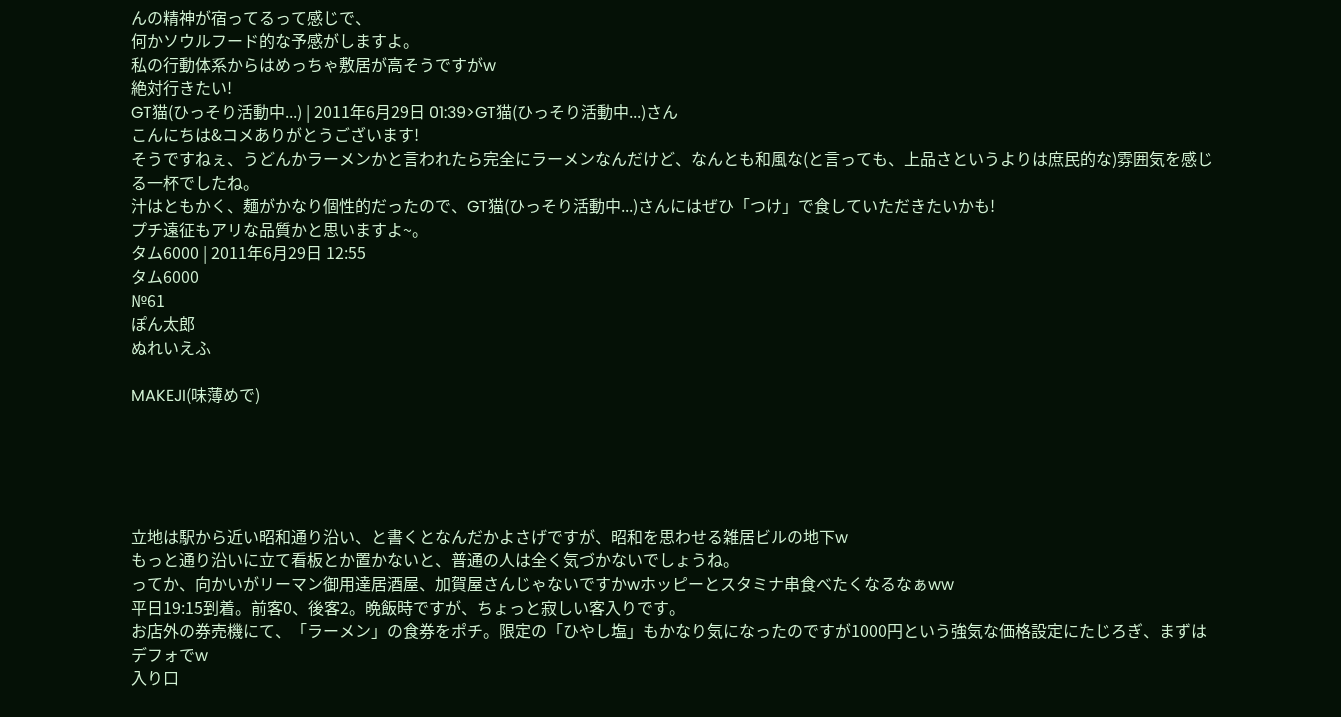んの精神が宿ってるって感じで、
何かソウルフード的な予感がしますよ。
私の行動体系からはめっちゃ敷居が高そうですがw
絶対行きたい!
GT猫(ひっそり活動中...) | 2011年6月29日 01:39>GT猫(ひっそり活動中...)さん
こんにちは&コメありがとうございます!
そうですねぇ、うどんかラーメンかと言われたら完全にラーメンなんだけど、なんとも和風な(と言っても、上品さというよりは庶民的な)雰囲気を感じる一杯でしたね。
汁はともかく、麺がかなり個性的だったので、GT猫(ひっそり活動中...)さんにはぜひ「つけ」で食していただきたいかも!
プチ遠征もアリな品質かと思いますよ~。
タム6000 | 2011年6月29日 12:55
タム6000
№61
ぽん太郎
ぬれいえふ

MAKEJI(味薄めで)





立地は駅から近い昭和通り沿い、と書くとなんだかよさげですが、昭和を思わせる雑居ビルの地下w
もっと通り沿いに立て看板とか置かないと、普通の人は全く気づかないでしょうね。
ってか、向かいがリーマン御用達居酒屋、加賀屋さんじゃないですかwホッピーとスタミナ串食べたくなるなぁww
平日19:15到着。前客0、後客2。晩飯時ですが、ちょっと寂しい客入りです。
お店外の券売機にて、「ラーメン」の食券をポチ。限定の「ひやし塩」もかなり気になったのですが1000円という強気な価格設定にたじろぎ、まずはデフォでw
入り口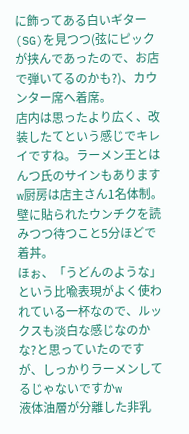に飾ってある白いギター(SG)を見つつ(弦にピックが挟んであったので、お店で弾いてるのかも?)、カウンター席へ着席。
店内は思ったより広く、改装したてという感じでキレイですね。ラーメン王とはんつ氏のサインもありますw厨房は店主さん1名体制。
壁に貼られたウンチクを読みつつ待つこと5分ほどで着丼。
ほぉ、「うどんのような」という比喩表現がよく使われている一杯なので、ルックスも淡白な感じなのかな?と思っていたのですが、しっかりラーメンしてるじゃないですかw
液体油層が分離した非乳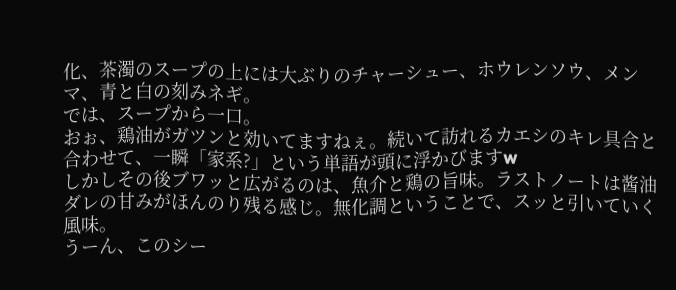化、茶濁のスープの上には大ぶりのチャーシュー、ホウレンソウ、メンマ、青と白の刻みネギ。
では、スープから一口。
おぉ、鶏油がガツンと効いてますねぇ。続いて訪れるカエシのキレ具合と合わせて、一瞬「家系?」という単語が頭に浮かびますw
しかしその後ブワッと広がるのは、魚介と鶏の旨味。ラストノートは酱油ダレの甘みがほんのり残る感じ。無化調ということで、スッと引いていく風味。
うーん、このシー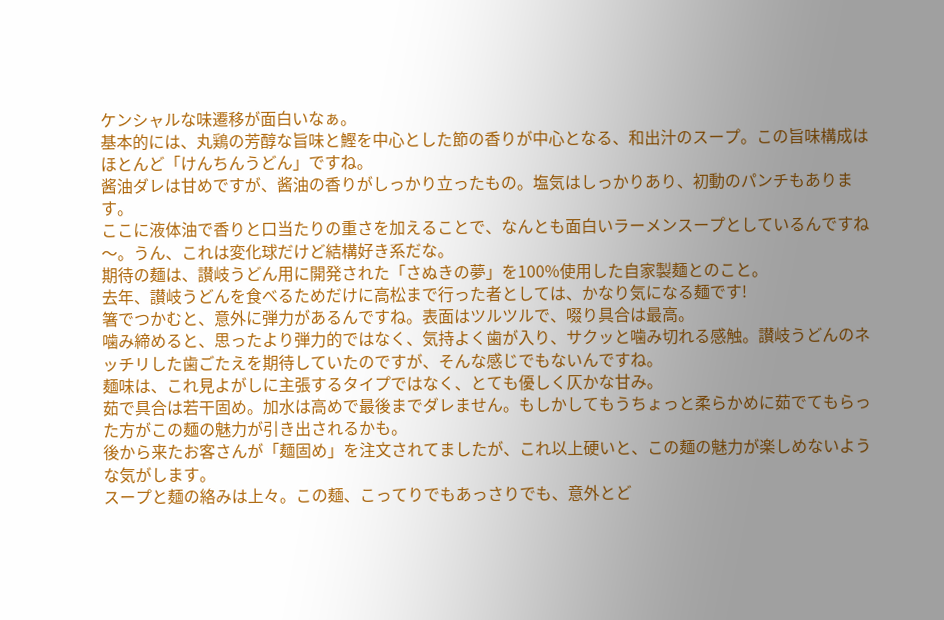ケンシャルな味遷移が面白いなぁ。
基本的には、丸鶏の芳醇な旨味と鰹を中心とした節の香りが中心となる、和出汁のスープ。この旨味構成はほとんど「けんちんうどん」ですね。
酱油ダレは甘めですが、酱油の香りがしっかり立ったもの。塩気はしっかりあり、初動のパンチもあります。
ここに液体油で香りと口当たりの重さを加えることで、なんとも面白いラーメンスープとしているんですね〜。うん、これは変化球だけど結構好き系だな。
期待の麺は、讃岐うどん用に開発された「さぬきの夢」を100%使用した自家製麺とのこと。
去年、讃岐うどんを食べるためだけに高松まで行った者としては、かなり気になる麺です!
箸でつかむと、意外に弾力があるんですね。表面はツルツルで、啜り具合は最高。
噛み締めると、思ったより弾力的ではなく、気持よく歯が入り、サクッと噛み切れる感触。讃岐うどんのネッチリした歯ごたえを期待していたのですが、そんな感じでもないんですね。
麺味は、これ見よがしに主張するタイプではなく、とても優しく仄かな甘み。
茹で具合は若干固め。加水は高めで最後までダレません。もしかしてもうちょっと柔らかめに茹でてもらった方がこの麺の魅力が引き出されるかも。
後から来たお客さんが「麺固め」を注文されてましたが、これ以上硬いと、この麺の魅力が楽しめないような気がします。
スープと麺の絡みは上々。この麺、こってりでもあっさりでも、意外とど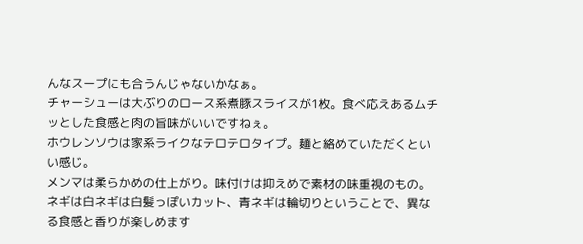んなスープにも合うんじゃないかなぁ。
チャーシューは大ぶりのロース系煮豚スライスが1枚。食べ応えあるムチッとした食感と肉の旨味がいいですねぇ。
ホウレンソウは家系ライクなテロテロタイプ。麺と絡めていただくといい感じ。
メンマは柔らかめの仕上がり。味付けは抑えめで素材の味重視のもの。
ネギは白ネギは白髪っぽいカット、青ネギは輪切りということで、異なる食感と香りが楽しめます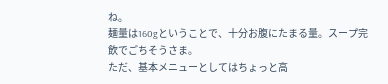ね。
麺量は160gということで、十分お腹にたまる量。スープ完飲でごちそうさま。
ただ、基本メニューとしてはちょっと高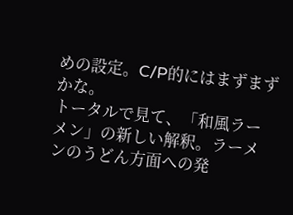めの設定。C/P的にはまずまずかな。
トータルで見て、「和風ラーメン」の新しい解釈。ラーメンのうどん方面への発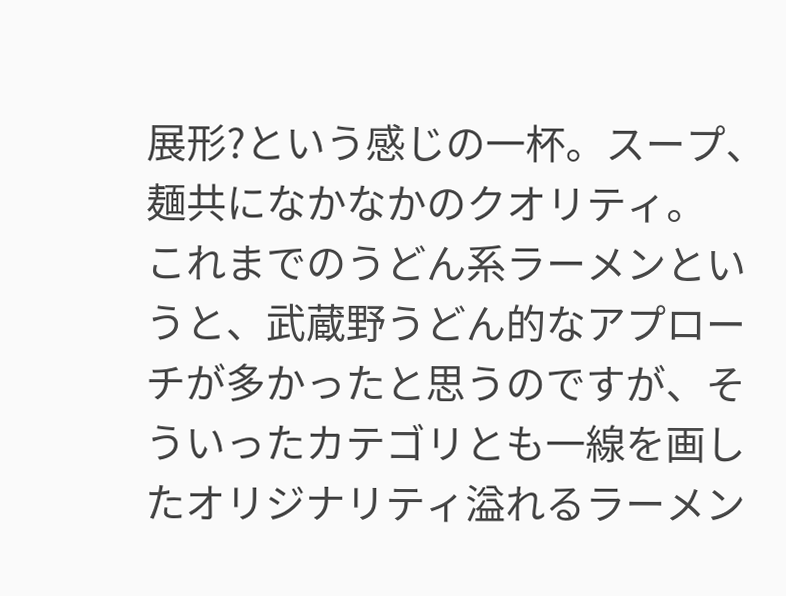展形?という感じの一杯。スープ、麺共になかなかのクオリティ。
これまでのうどん系ラーメンというと、武蔵野うどん的なアプローチが多かったと思うのですが、そういったカテゴリとも一線を画したオリジナリティ溢れるラーメン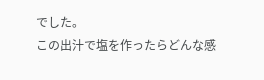でした。
この出汁で塩を作ったらどんな感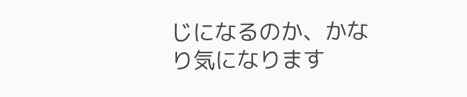じになるのか、かなり気になります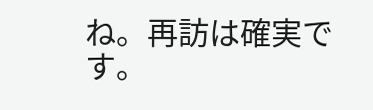ね。再訪は確実です。